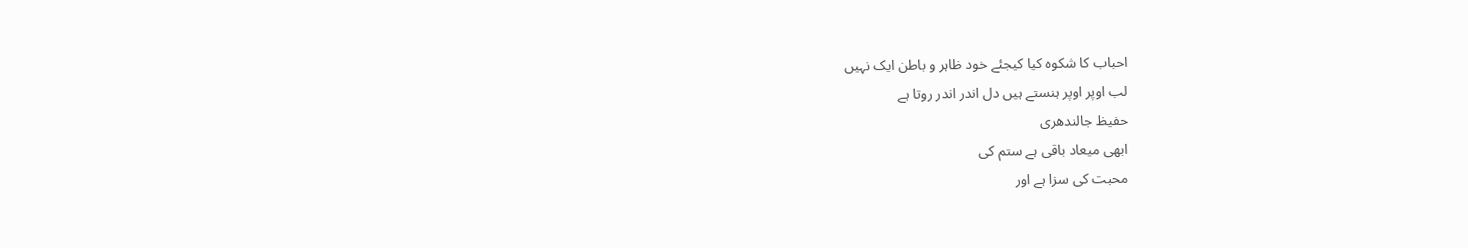احباب کا شکوہ کیا کیجئے خود ظاہر و باطن ایک نہیں
لب اوپر اوپر ہنستے ہیں دل اندر اندر روتا ہے
حفیظ جالندھری
ابھی میعاد باقی ہے ستم کی
محبت کی سزا ہے اور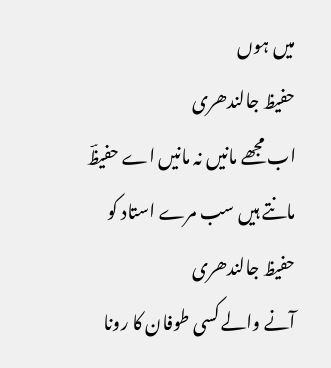میں ہوں
حفیظ جالندھری
اب مجھے مانیں نہ مانیں اے حفیظؔ
مانتے ہیں سب مرے استاد کو
حفیظ جالندھری
آنے والے کسی طوفان کا رونا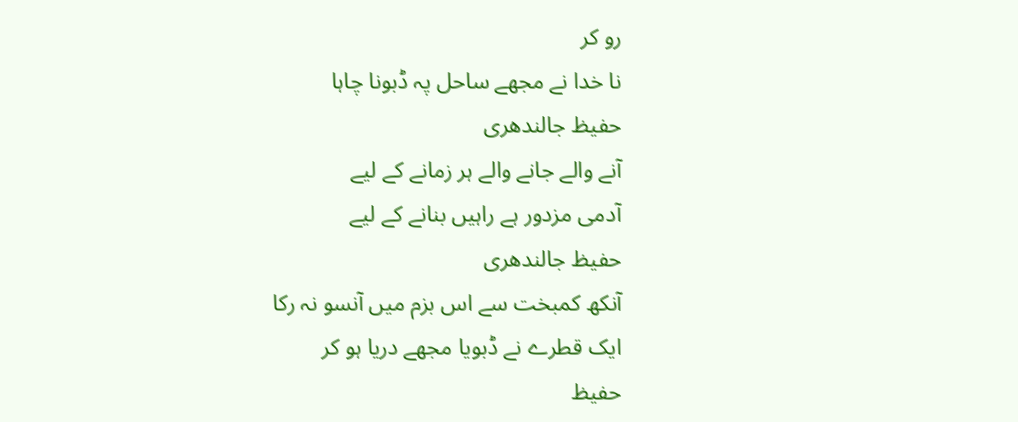رو کر
نا خدا نے مجھے ساحل پہ ڈبونا چاہا
حفیظ جالندھری
آنے والے جانے والے ہر زمانے کے لیے
آدمی مزدور ہے راہیں بنانے کے لیے
حفیظ جالندھری
آنکھ کمبخت سے اس بزم میں آنسو نہ رکا
ایک قطرے نے ڈبویا مجھے دریا ہو کر
حفیظ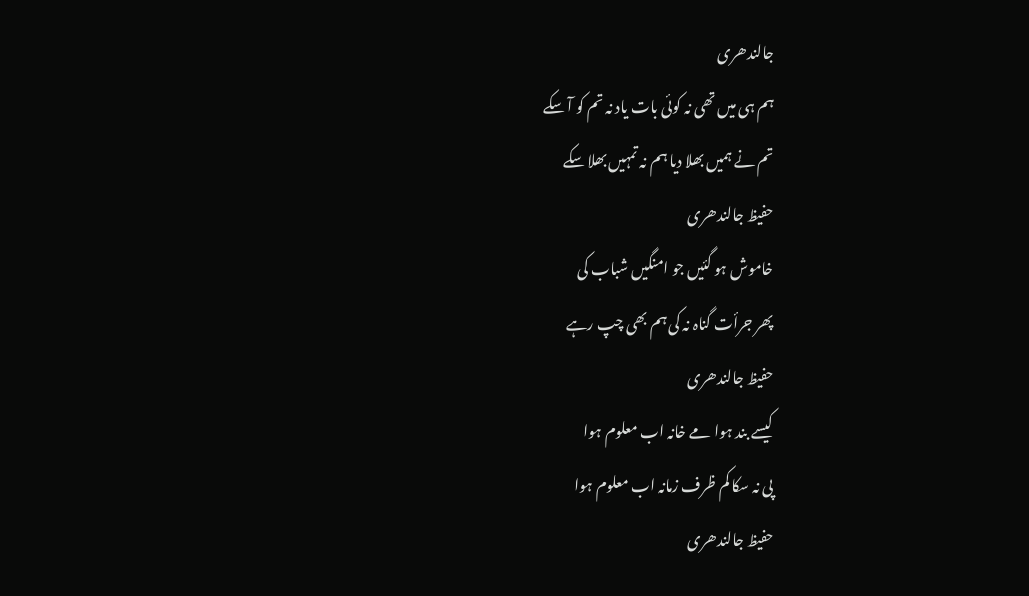جالندھری
ہم ہی میں تھی نہ کوئی بات یاد نہ تم کو آ سکے
تم نے ہمیں بھلا دیا ہم نہ تمہیں بھلا سکے
حفیظ جالندھری
خاموش ہو گئیں جو امنگیں شباب کی
پھر جرأت گناہ نہ کی ہم بھی چپ رہے
حفیظ جالندھری
کیسے بند ہوا مے خانہ اب معلوم ہوا
پی نہ سکا کم ظرف زمانہ اب معلوم ہوا
حفیظ جالندھری